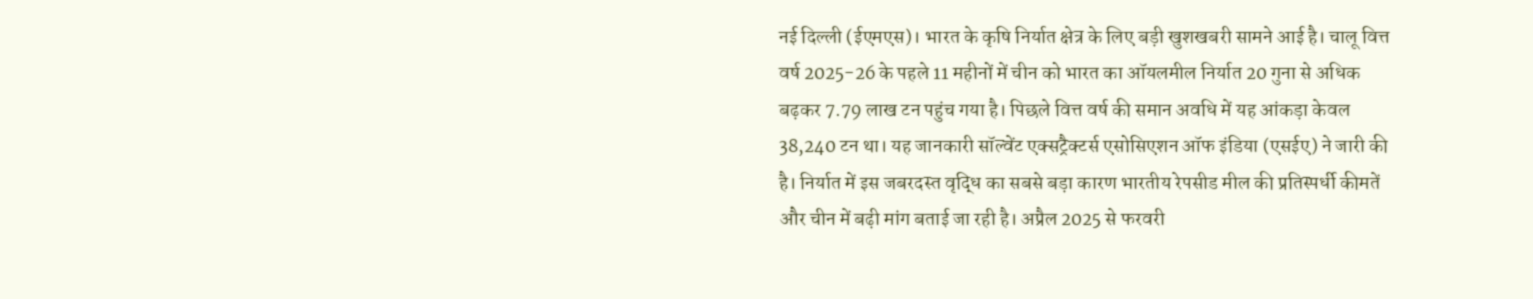नई दिल्ली (ईएमएस)। भारत के कृषि निर्यात क्षेत्र के लिए बड़ी खुशखबरी सामने आई है। चालू वित्त वर्ष 2025-26 के पहले 11 महीनों में चीन को भारत का ऑयलमील निर्यात 20 गुना से अधिक बढ़कर 7.79 लाख टन पहुंच गया है। पिछले वित्त वर्ष की समान अवधि में यह आंकड़ा केवल 38,240 टन था। यह जानकारी सॉल्वेंट एक्सट्रैक्टर्स एसोसिएशन ऑफ इंडिया (एसईए) ने जारी की है। निर्यात में इस जबरदस्त वृद्धि का सबसे बड़ा कारण भारतीय रेपसीड मील की प्रतिस्पर्धी कीमतें और चीन में बढ़ी मांग बताई जा रही है। अप्रैल 2025 से फरवरी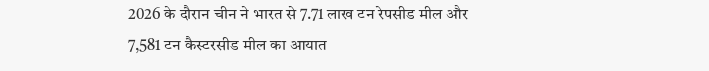2026 के दौरान चीन ने भारत से 7.71 लाख टन रेपसीड मील और 7,581 टन कैस्टरसीड मील का आयात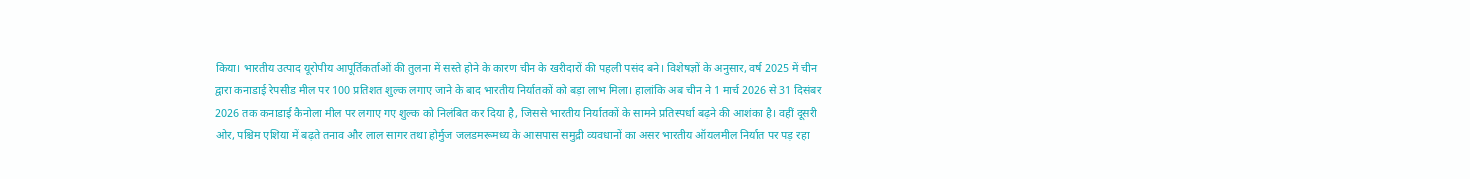किया। भारतीय उत्पाद यूरोपीय आपूर्तिकर्ताओं की तुलना में सस्ते होने के कारण चीन के खरीदारों की पहली पसंद बने। विशेषज्ञों के अनुसार, वर्ष 2025 में चीन द्वारा कनाडाई रेपसीड मील पर 100 प्रतिशत शुल्क लगाए जाने के बाद भारतीय निर्यातकों को बड़ा लाभ मिला। हालांकि अब चीन ने 1 मार्च 2026 से 31 दिसंबर 2026 तक कनाडाई कैनोला मील पर लगाए गए शुल्क को निलंबित कर दिया है, जिससे भारतीय निर्यातकों के सामने प्रतिस्पर्धा बढ़ने की आशंका है। वहीं दूसरी ओर, पश्चिम एशिया में बढ़ते तनाव और लाल सागर तथा होर्मुज जलडमरूमध्य के आसपास समुद्री व्यवधानों का असर भारतीय ऑयलमील निर्यात पर पड़ रहा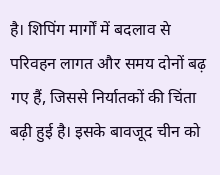है। शिपिंग मार्गों में बदलाव से परिवहन लागत और समय दोनों बढ़ गए हैं, जिससे निर्यातकों की चिंता बढ़ी हुई है। इसके बावजूद चीन को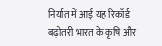निर्यात में आई यह रिकॉर्ड बढ़ोतरी भारत के कृषि और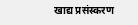खाद्य प्रसंस्करण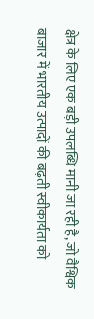क्षेत्र के लिए एक बड़ी उपलब्धि मानी जा रही है, जो वैश्विक बाजार में भारतीय उत्पादों की बढ़ती स्वीकार्यता को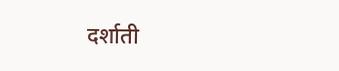दर्शाती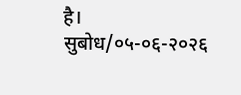है। सुबोध/०५-०६-२०२६